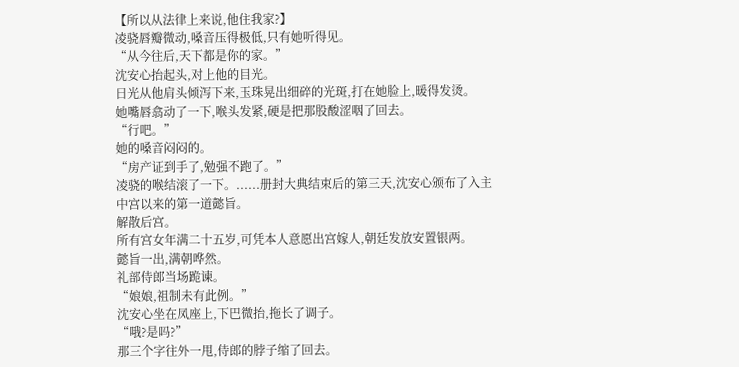【所以从法律上来说,他住我家?】
凌骁唇瓣微动,嗓音压得极低,只有她听得见。
“从今往后,天下都是你的家。”
沈安心抬起头,对上他的目光。
日光从他肩头倾泻下来,玉珠晃出细碎的光斑,打在她脸上,暖得发烫。
她嘴唇翕动了一下,喉头发紧,硬是把那股酸涩咽了回去。
“行吧。”
她的嗓音闷闷的。
“房产证到手了,勉强不跑了。”
凌骁的喉结滚了一下。......册封大典结束后的第三天,沈安心颁布了入主中宫以来的第一道懿旨。
解散后宫。
所有宫女年满二十五岁,可凭本人意愿出宫嫁人,朝廷发放安置银两。
懿旨一出,满朝哗然。
礼部侍郎当场跪谏。
“娘娘,祖制未有此例。”
沈安心坐在凤座上,下巴微抬,拖长了调子。
“哦?是吗?”
那三个字往外一甩,侍郎的脖子缩了回去。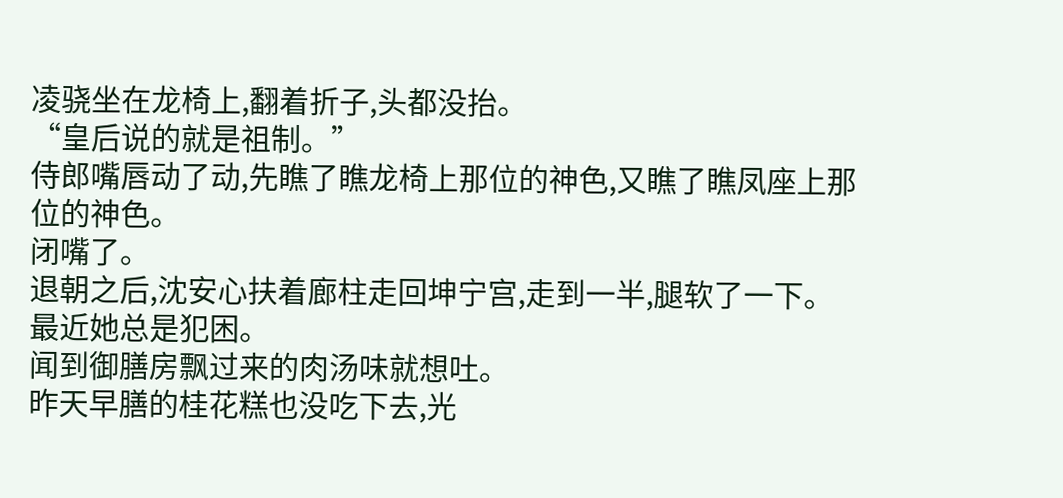凌骁坐在龙椅上,翻着折子,头都没抬。
“皇后说的就是祖制。”
侍郎嘴唇动了动,先瞧了瞧龙椅上那位的神色,又瞧了瞧凤座上那位的神色。
闭嘴了。
退朝之后,沈安心扶着廊柱走回坤宁宫,走到一半,腿软了一下。
最近她总是犯困。
闻到御膳房飘过来的肉汤味就想吐。
昨天早膳的桂花糕也没吃下去,光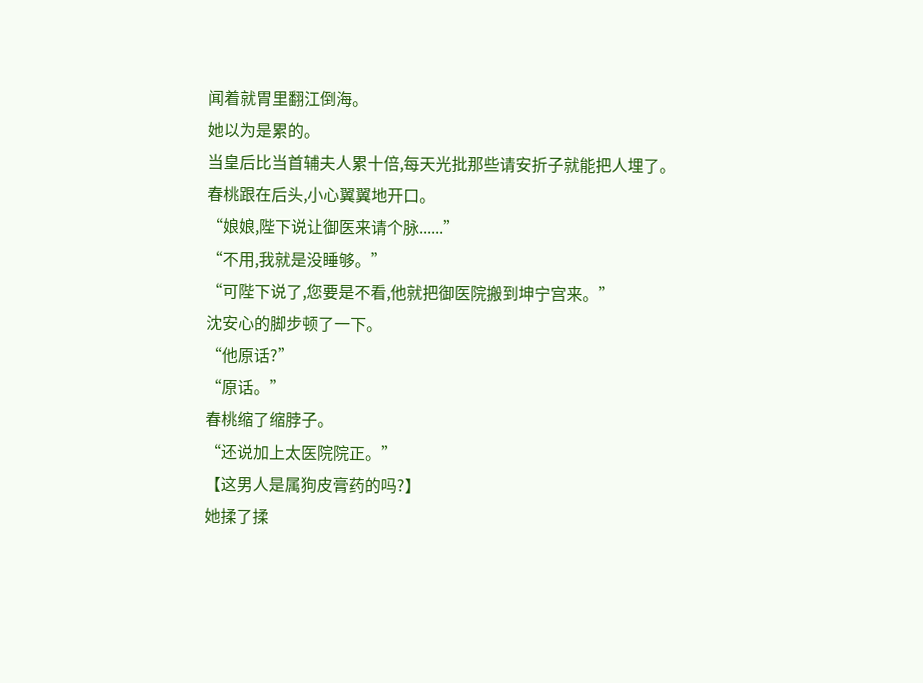闻着就胃里翻江倒海。
她以为是累的。
当皇后比当首辅夫人累十倍,每天光批那些请安折子就能把人埋了。
春桃跟在后头,小心翼翼地开口。
“娘娘,陛下说让御医来请个脉......”
“不用,我就是没睡够。”
“可陛下说了,您要是不看,他就把御医院搬到坤宁宫来。”
沈安心的脚步顿了一下。
“他原话?”
“原话。”
春桃缩了缩脖子。
“还说加上太医院院正。”
【这男人是属狗皮膏药的吗?】
她揉了揉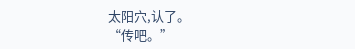太阳穴,认了。
“传吧。”